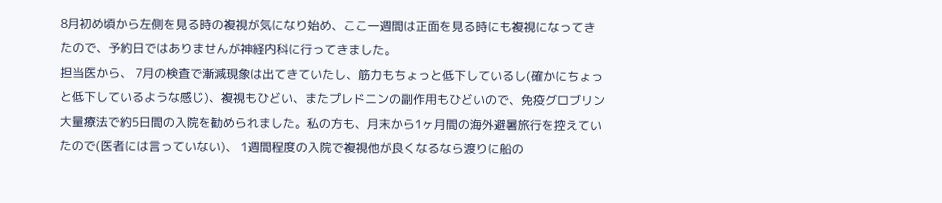8月初め頃から左側を見る時の複視が気になり始め、ここ一週間は正面を見る時にも複視になってきたので、予約日ではありませんが神経内科に行ってきました。
担当医から、 7月の検査で漸減現象は出てきていたし、筋力もちょっと低下しているし(確かにちょっと低下しているような感じ)、複視もひどい、またプレドニンの副作用もひどいので、免疫グロブリン大量療法で約5日間の入院を勧められました。私の方も、月末から1ヶ月間の海外避暑旅行を控えていたので(医者には言っていない)、 1週間程度の入院で複視他が良くなるなら渡りに船の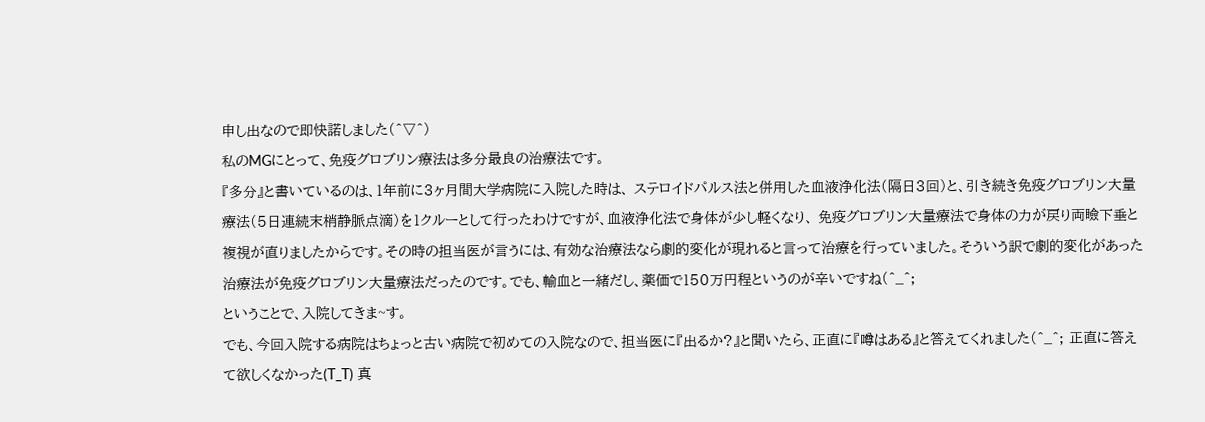申し出なので即快諾しました(^▽^)
私のMGにとって、免疫グロブリン療法は多分最良の治療法です。
『多分』と書いているのは、1年前に3ヶ月間大学病院に入院した時は、 ステロイドパルス法と併用した血液浄化法(隔日3回)と、引き続き免疫グロブリン大量療法(5日連続末梢静脈点滴)を1クルーとして行ったわけですが、血液浄化法で身体が少し軽くなり、 免疫グロブリン大量療法で身体の力が戻り両瞼下垂と複視が直りましたからです。その時の担当医が言うには、有効な治療法なら劇的変化が現れると言って治療を行っていました。そういう訳で劇的変化があった治療法が免疫グロブリン大量療法だったのです。でも、輸血と一緒だし、薬価で150万円程というのが辛いですね(^_^;
ということで、入院してきま~す。
でも、今回入院する病院はちょっと古い病院で初めての入院なので、担当医に『出るか?』と聞いたら、正直に『噂はある』と答えてくれました(^_^; 正直に答えて欲しくなかった(T_T) 真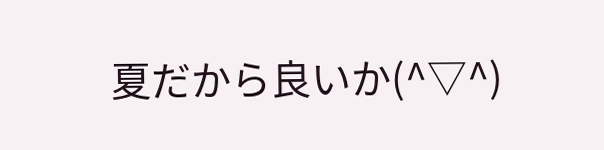夏だから良いか(^▽^)